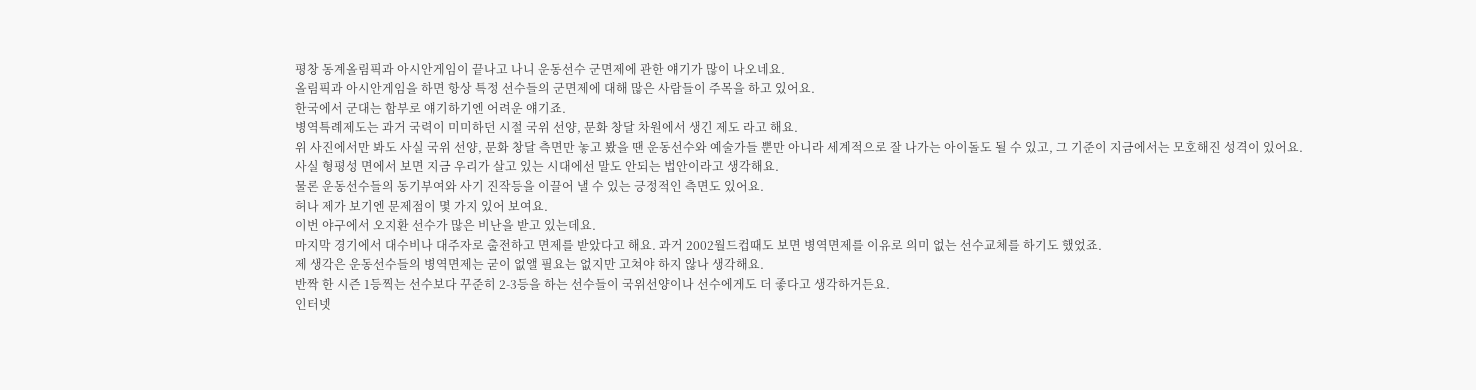평창 동계올림픽과 아시안게임이 끝나고 나니 운동선수 군면제에 관한 얘기가 많이 나오네요.
올림픽과 아시안게임을 하면 항상 특정 선수들의 군면제에 대해 많은 사람들이 주목을 하고 있어요.
한국에서 군대는 함부로 얘기하기엔 어려운 얘기죠.
병역특례제도는 과거 국력이 미미하던 시절 국위 선양, 문화 창달 차원에서 생긴 제도 라고 해요.
위 사진에서만 봐도 사실 국위 선양, 문화 창달 측면만 놓고 봤을 땐 운동선수와 예술가들 뿐만 아니라 세계적으로 잘 나가는 아이돌도 될 수 있고, 그 기준이 지금에서는 모호해진 성격이 있어요.
사실 형평성 면에서 보면 지금 우리가 살고 있는 시대에선 말도 안되는 법안이라고 생각해요.
물론 운동선수들의 동기부여와 사기 진작등을 이끌어 낼 수 있는 긍정적인 측면도 있어요.
허나 제가 보기엔 문제점이 몇 가지 있어 보여요.
이번 야구에서 오지환 선수가 많은 비난을 받고 있는데요.
마지막 경기에서 대수비나 대주자로 출전하고 면제를 받았다고 해요. 과거 2002월드컵때도 보면 병역면제를 이유로 의미 없는 선수교체를 하기도 했었죠.
제 생각은 운동선수들의 병역면제는 굳이 없앨 필요는 없지만 고쳐야 하지 않나 생각해요.
반짝 한 시즌 1등찍는 선수보다 꾸준히 2-3등을 하는 선수들이 국위선양이나 선수에게도 더 좋다고 생각하거든요.
인터넷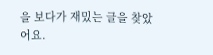을 보다가 재밌는 글을 찾았어요.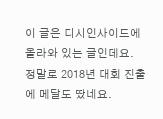이 글은 디시인사이드에 올라와 있는 글인데요.
정말로 2018년 대회 진출에 메달도 땄네요.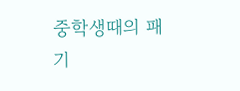중학생때의 패기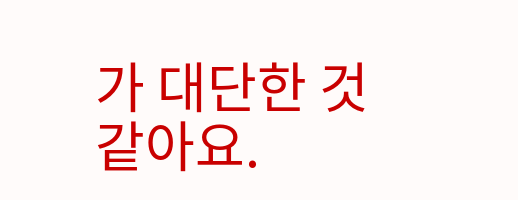가 대단한 것 같아요.